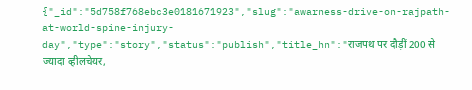{"_id":"5d758f768ebc3e0181671923","slug":"awarness-drive-on-rajpath-at-world-spine-injury-day","type":"story","status":"publish","title_hn":"राजपथ पर दौड़ीं 200 से ज्यादा व्हीलचेयर,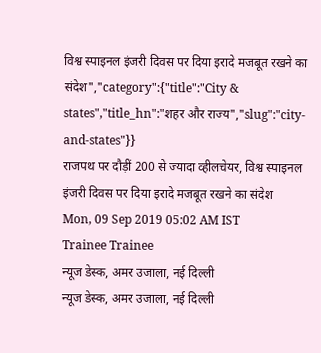विश्व स्पाइनल इंजरी दिवस पर दिया इरादे मजबूत रखने का संदेश","category":{"title":"City & states","title_hn":"शहर और राज्य","slug":"city-and-states"}}
राजपथ पर दौड़ीं 200 से ज्यादा व्हीलचेयर, विश्व स्पाइनल इंजरी दिवस पर दिया इरादे मजबूत रखने का संदेश
Mon, 09 Sep 2019 05:02 AM IST
Trainee Trainee
न्यूज डेस्क, अमर उजाला, नई दिल्ली
न्यूज डेस्क, अमर उजाला, नई दिल्ली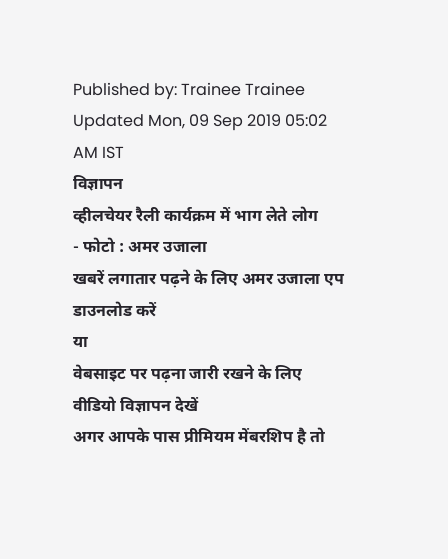Published by: Trainee Trainee
Updated Mon, 09 Sep 2019 05:02 AM IST
विज्ञापन
व्हीलचेयर रैली कार्यक्रम में भाग लेते लोग
- फोटो : अमर उजाला
खबरें लगातार पढ़ने के लिए अमर उजाला एप डाउनलोड करें
या
वेबसाइट पर पढ़ना जारी रखने के लिए वीडियो विज्ञापन देखें
अगर आपके पास प्रीमियम मेंबरशिप है तो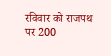रविवार को राजपथ पर 200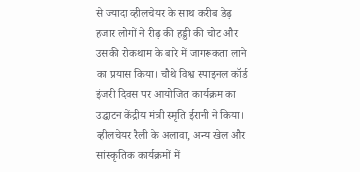से ज्यादा व्हीलचेयर के साथ करीब डेढ़ हजार लोगों ने रीढ़ की हड्डी की चोट और उसकी रोकथाम के बारे में जागरूकता लाने का प्रयास किया। चौथे विश्व स्पाइनल कॉर्ड इंजरी दिवस पर आयोजित कार्यक्रम का उद्घाटन केंद्रीय मंत्री स्मृति ईरानी ने किया। व्हीलचेयर रैली के अलावा, अन्य खेल और सांस्कृतिक कार्यक्रमों में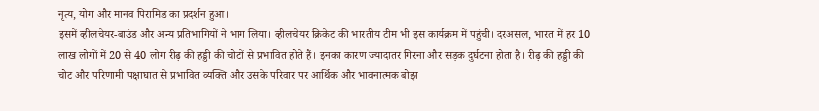नृत्य, योग और मानव पिरामिड का प्रदर्शन हुआ।
इसमें व्हीलचेयर-बाउंड और अन्य प्रतिभागियों ने भाग लिया। व्हीलचेयर क्रिकेट की भारतीय टीम भी इस कार्यक्रम में पहुंची। दरअसल, भारत में हर 10 लाख लोगों में 20 से 40 लोग रीढ़ की हड्डी की चोटों से प्रभावित होते हैं। इनका कारण ज्यादातर गिरना और सड़क दुर्घटना होता है। रीढ़ की हड्डी की चोट और परिणामी पक्षाघात से प्रभावित व्यक्ति और उसके परिवार पर आर्थिक और भावनात्मक बोझ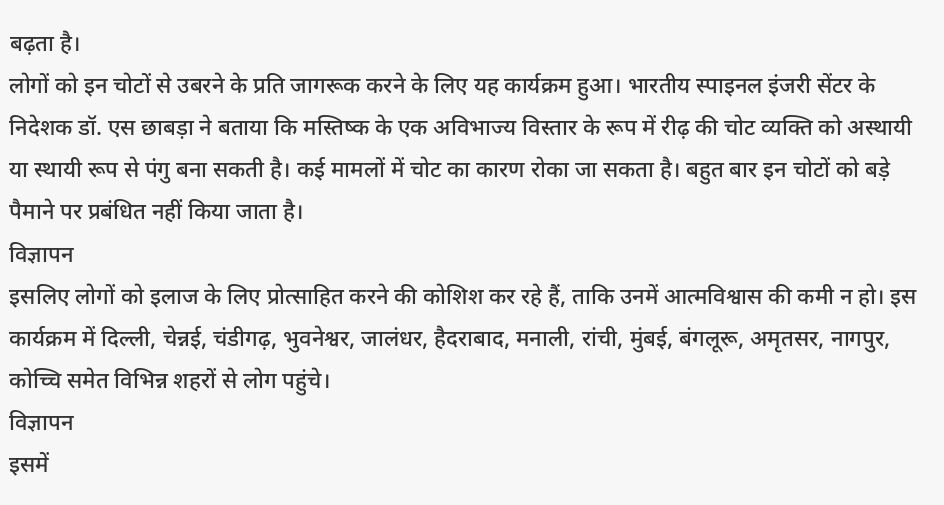बढ़ता है।
लोगों को इन चोटों से उबरने के प्रति जागरूक करने के लिए यह कार्यक्रम हुआ। भारतीय स्पाइनल इंजरी सेंटर के निदेशक डॉ. एस छाबड़ा ने बताया कि मस्तिष्क के एक अविभाज्य विस्तार के रूप में रीढ़ की चोट व्यक्ति को अस्थायी या स्थायी रूप से पंगु बना सकती है। कई मामलों में चोट का कारण रोका जा सकता है। बहुत बार इन चोटों को बड़े पैमाने पर प्रबंधित नहीं किया जाता है।
विज्ञापन
इसलिए लोगों को इलाज के लिए प्रोत्साहित करने की कोशिश कर रहे हैं, ताकि उनमें आत्मविश्वास की कमी न हो। इस कार्यक्रम में दिल्ली, चेन्नई, चंडीगढ़, भुवनेश्वर, जालंधर, हैदराबाद, मनाली, रांची, मुंबई, बंगलूरू, अमृतसर, नागपुर, कोच्चि समेत विभिन्न शहरों से लोग पहुंचे।
विज्ञापन
इसमें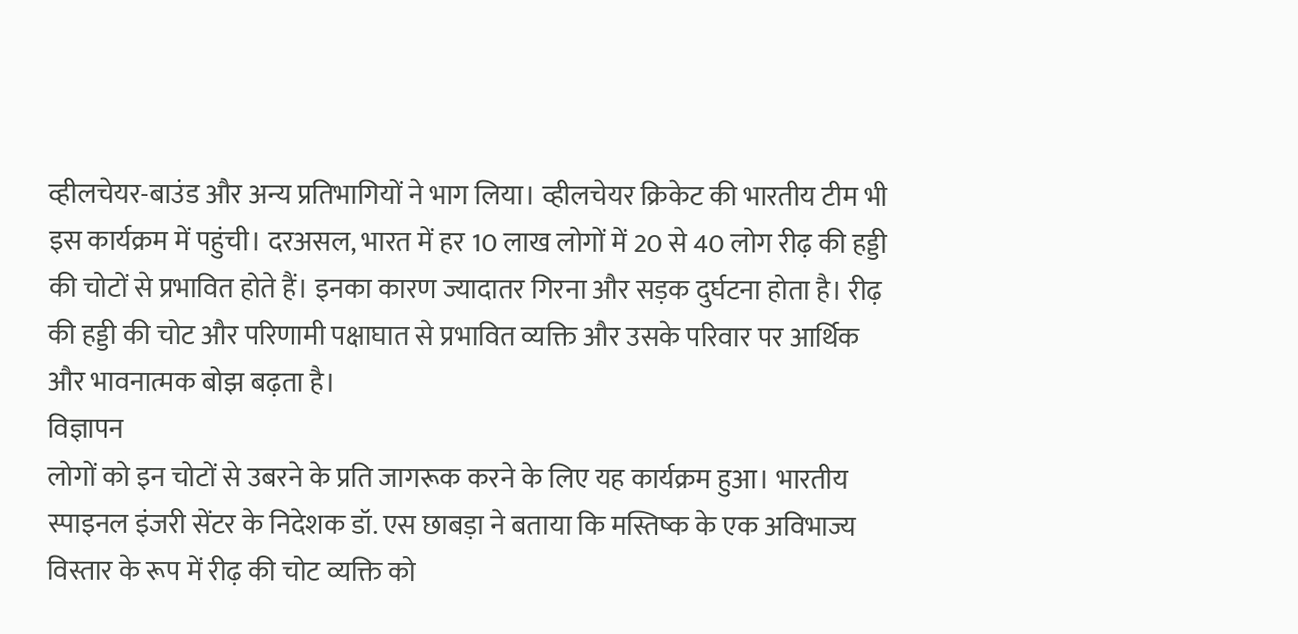व्हीलचेयर-बाउंड और अन्य प्रतिभागियों ने भाग लिया। व्हीलचेयर क्रिकेट की भारतीय टीम भी इस कार्यक्रम में पहुंची। दरअसल, भारत में हर 10 लाख लोगों में 20 से 40 लोग रीढ़ की हड्डी की चोटों से प्रभावित होते हैं। इनका कारण ज्यादातर गिरना और सड़क दुर्घटना होता है। रीढ़ की हड्डी की चोट और परिणामी पक्षाघात से प्रभावित व्यक्ति और उसके परिवार पर आर्थिक और भावनात्मक बोझ बढ़ता है।
विज्ञापन
लोगों को इन चोटों से उबरने के प्रति जागरूक करने के लिए यह कार्यक्रम हुआ। भारतीय स्पाइनल इंजरी सेंटर के निदेशक डॉ. एस छाबड़ा ने बताया कि मस्तिष्क के एक अविभाज्य विस्तार के रूप में रीढ़ की चोट व्यक्ति को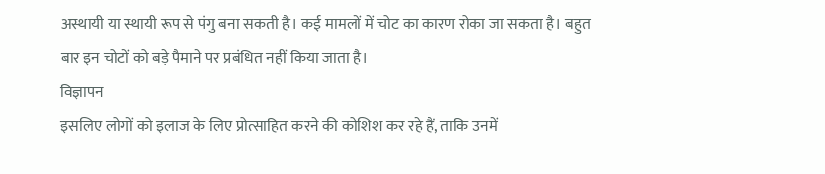अस्थायी या स्थायी रूप से पंगु बना सकती है। कई मामलों में चोट का कारण रोका जा सकता है। बहुत बार इन चोटों को बड़े पैमाने पर प्रबंधित नहीं किया जाता है।
विज्ञापन
इसलिए लोगों को इलाज के लिए प्रोत्साहित करने की कोशिश कर रहे हैं, ताकि उनमें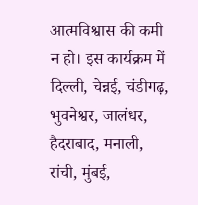आत्मविश्वास की कमी न हो। इस कार्यक्रम में दिल्ली, चेन्नई, चंडीगढ़, भुवनेश्वर, जालंधर, हैदराबाद, मनाली, रांची, मुंबई,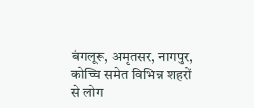बंगलूरू, अमृतसर, नागपुर, कोच्चि समेत विभिन्न शहरों से लोग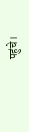पहुंचे।